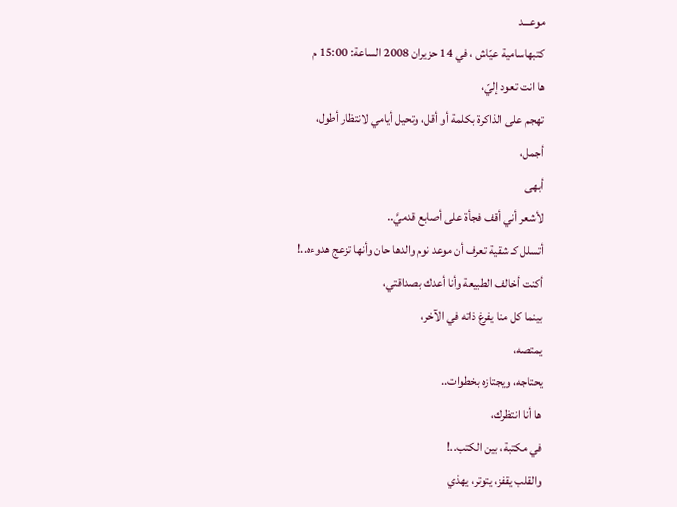موعـــد
كتبهاسامية عيّاش ، في 14 حزيران 2008 الساعة: 15:00 م
ها انت تعود إليّ،
تهجم على الذاكرة بكلمة أو أقل، وتحيل أيامي لانتظار أطول،
أجمل،
أبهى
لأشعر أني أقف فجأة على أصابع قدميَّ..
أتسلل كـ شقية تعرف أن موعد نوم والدها حان وأنها تزعج هدوءه..!
أكنت أخالف الطبيعة وأنا أعدك بصداقتي،
بينما كل منا يفرغ ذاته في الآخر،
يمتصه،
يحتاجه، ويجتازه بخطوات..
ها أنا انتظرك،
في مكتبة، بين الكتب..!
والقلب يقفز، يتوتر، يهذي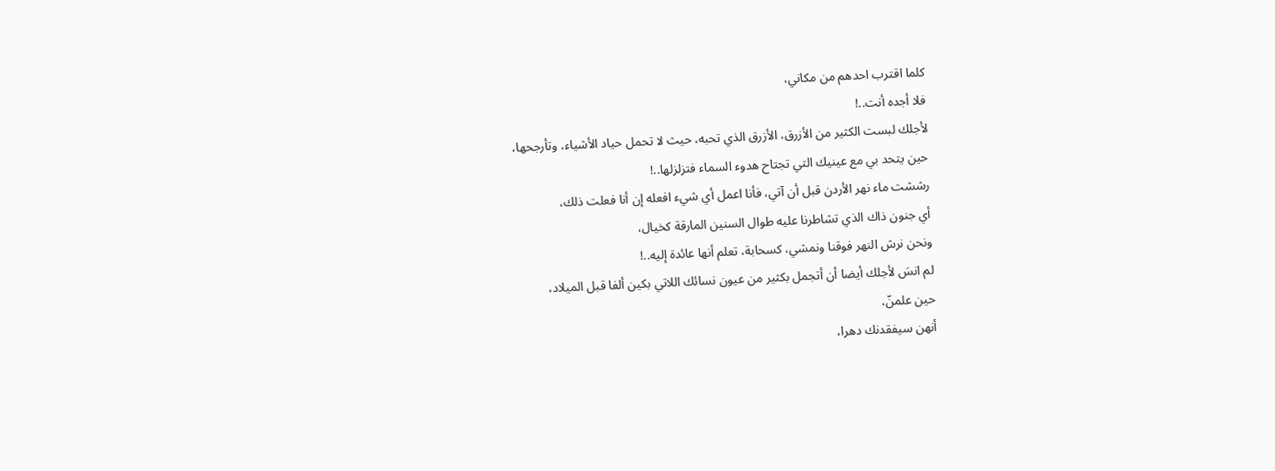كلما اقترب احدهم من مكاني،
فلا أجده أنت..!
لأجلك لبست الكثير من الأزرق، الأزرق الذي تحبه، حيث لا تحمل حياد الأشياء، وتأرجحها،
حين يتحد بي مع عينيك التي تجتاح هدوء السماء فتزلزلها..!
رششت ماء نهر الأردن قبل أن آتي، فأنا اعمل أي شيء افعله إن أنا فعلت ذلك،
أي جنون ذاك الذي تشاطرنا عليه طوال السنين المارقة كخيال،
ونحن نرش النهر فوقنا ونمشي، كسحابة، تعلم أنها عائدة إليه..!
لم انسَ لأجلك أيضا أن أتجمل بكثير من عيون نسائك اللاتي بكين ألفا قبل الميلاد،
حين علمنّ،
أنهن سيفقدنك دهرا،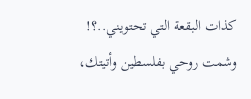كذات البقعة التي تحتويني..؟!
وشمت روحي بفلسطين وأتيتك،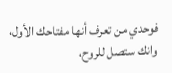فوحدي من تعرف أنها مفتاحك الأول،
وانك ستصل للروح،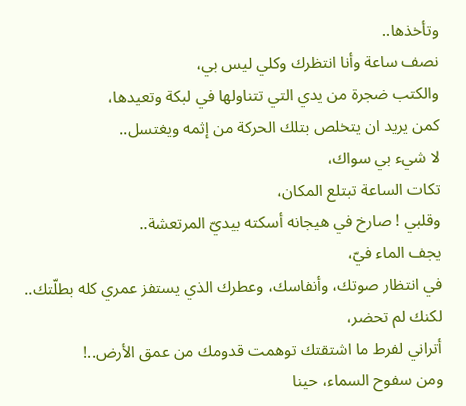وتأخذها..
نصف ساعة وأنا انتظرك وكلي ليس بي،
والكتب ضجرة من يدي التي تتناولها في لبكة وتعيدها،
كمن يريد ان يتخلص بتلك الحركة من إثمه ويغتسل..
لا شيء بي سواك،
تكات الساعة تبتلع المكان،
وقلبي ! صارخ في هيجانه أسكته بيديّ المرتعشة..
يجف الماء فيّ،
في انتظار صوتك، وأنفاسك، وعطرك الذي يستفز عمري كله بطلّتك..
لكنك لم تحضر،
أتراني لفرط ما اشتقتك توهمت قدومك من عمق الأرض..!
ومن سفوح السماء، حينا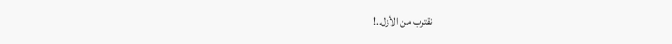نقترب من الأزل..!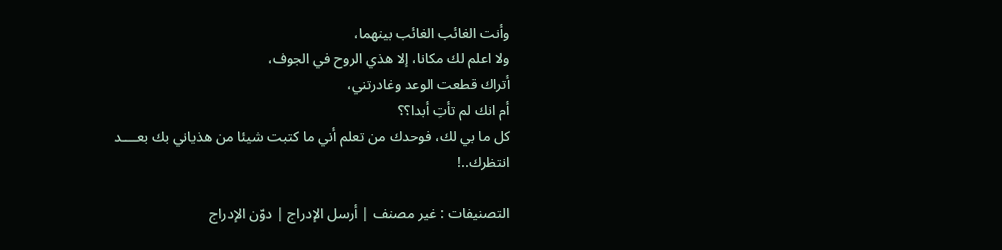وأنت الغائب الغائب بينهما،
ولا اعلم لك مكانا، إلا هذي الروح في الجوف،
أتراك قطعت الوعد وغادرتني،
أم انك لم تأتِ أبدا؟؟
كل ما بي لك، فوحدك من تعلم أني ما كتبت شيئا من هذياني بك بعــــد
انتظرك..!

التصنيفات : غير مصنف | أرسل الإدراج | دوّن الإدراج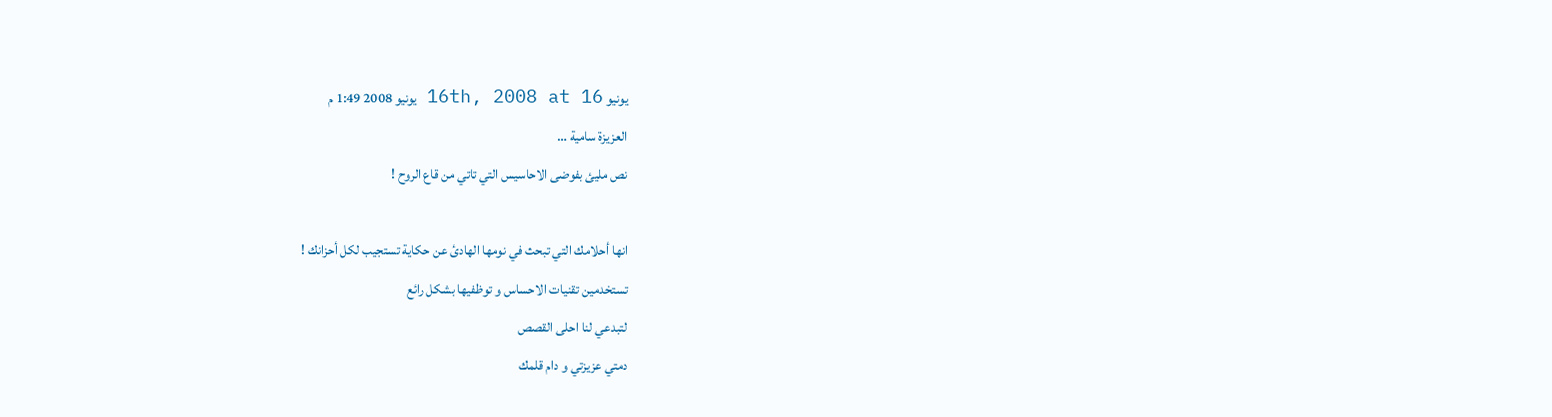يونيو 16th, 2008 at 16 يونيو 2008 1:49 م
العزيزة سامية …
نص مليئ بفوضى الاحاسيس التي تاتي من قاع الروح !

انها أحلامك التي تبحث في نومها الهادئ عن حكاية تستجيب لكل أحزانك !
تستخدمين تقنيات الاحساس و توظفيها بشكل رائع
لتبدعي لنا احلى القصص
دمتي عزيزتي و دام قلمك